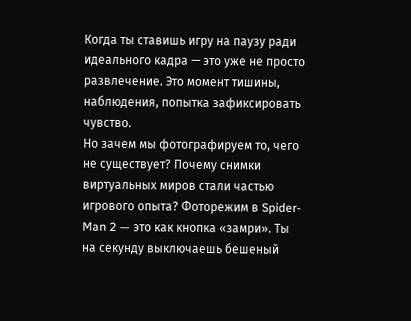Когда ты ставишь игру на паузу ради идеального кадра — это уже не просто развлечение. Это момент тишины, наблюдения, попытка зафиксировать чувство.
Но зачем мы фотографируем то, чего не существует? Почему снимки виртуальных миров стали частью игрового опыта? Фоторежим в Spider-Man 2 — это как кнопка «замри». Ты на секунду выключаешь бешеный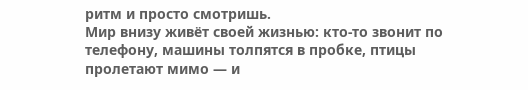ритм и просто смотришь.
Мир внизу живёт своей жизнью: кто-то звонит по телефону, машины толпятся в пробке, птицы пролетают мимо — и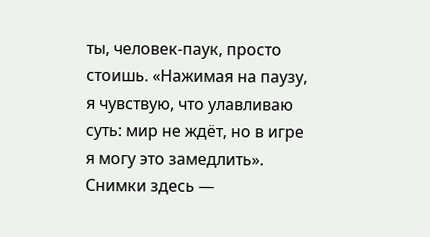ты, человек-паук, просто стоишь. «Нажимая на паузу, я чувствую, что улавливаю суть: мир не ждёт, но в игре я могу это замедлить». Снимки здесь —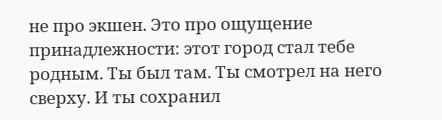не про экшен. Это про ощущение принадлежности: этот город стал тебе родным. Ты был там. Ты смотрел на него сверху. И ты сохранил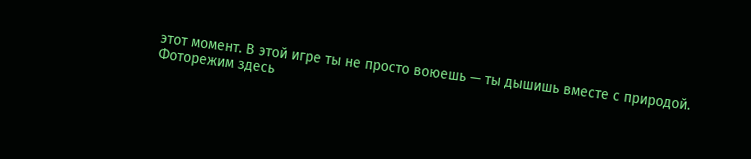этот момент. В этой игре ты не просто воюешь — ты дышишь вместе с природой.
Фоторежим здесь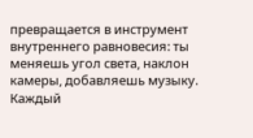превращается в инструмент внутреннего равновесия: ты меняешь угол света, наклон камеры, добавляешь музыку.
Каждый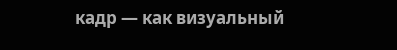кадр — как визуальный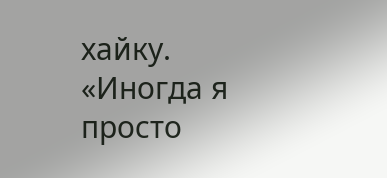хайку. «Иногда я просто